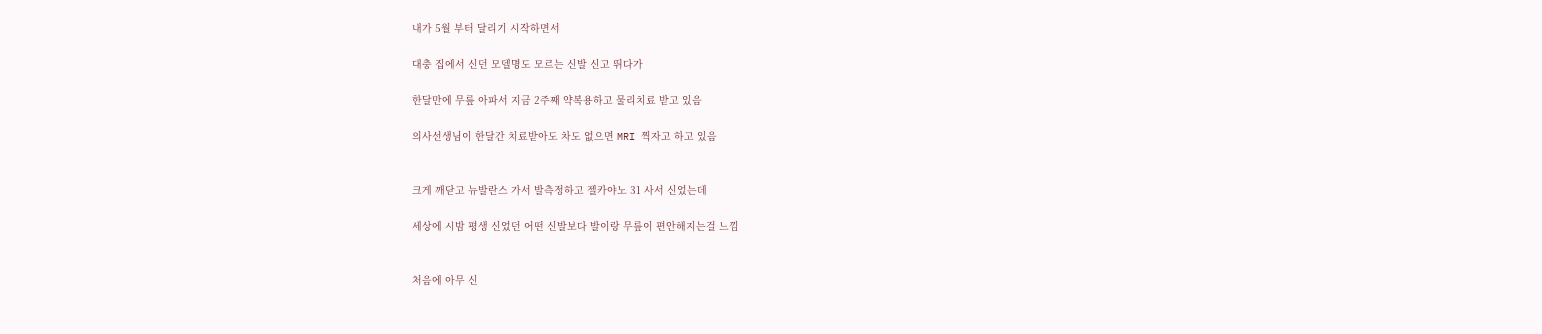내가 5월 부터 달리기 시작하면서

대충 집에서 신던 모델명도 모르는 신발 신고 뛰다가

한달만에 무릎 아파서 지금 2주째 약복용하고 물리치료 받고 있음

의사선생님이 한달간 치료받아도 차도 없으면 MRI 찍자고 하고 있음


크게 깨닫고 뉴발란스 가서 발측정하고 젤카야노 31 사서 신었는데

세상에 시밤 평생 신었던 어떤 신발보다 발이랑 무릎이 편안해지는걸 느낌


처음에 아무 신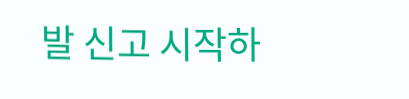발 신고 시작하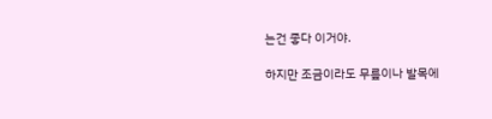는건 좋다 이거야.

하지만 조금이라도 무릎이나 발목에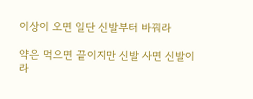이상이 오면 일단 신발부터 바꿔라

약은 먹으면 끝이지만 신발 사면 신발이라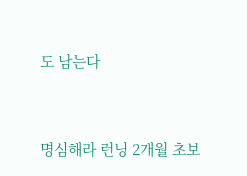도 남는다


명심해라 런닝 2개월 초보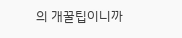의 개꿀팁이니까